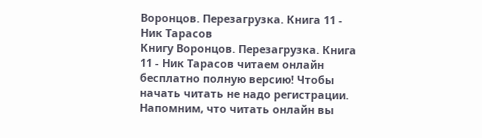Воронцов. Перезагрузка. Книга 11 - Ник Тарасов
Книгу Воронцов. Перезагрузка. Книга 11 - Ник Тарасов читаем онлайн бесплатно полную версию! Чтобы начать читать не надо регистрации. Напомним, что читать онлайн вы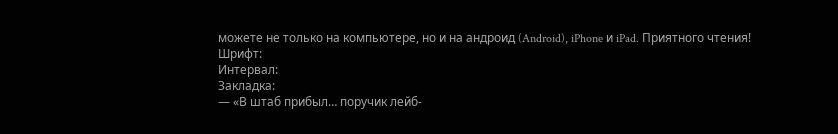можете не только на компьютере, но и на андроид (Android), iPhone и iPad. Приятного чтения!
Шрифт:
Интервал:
Закладка:
— «В штаб прибыл… поручик лейб-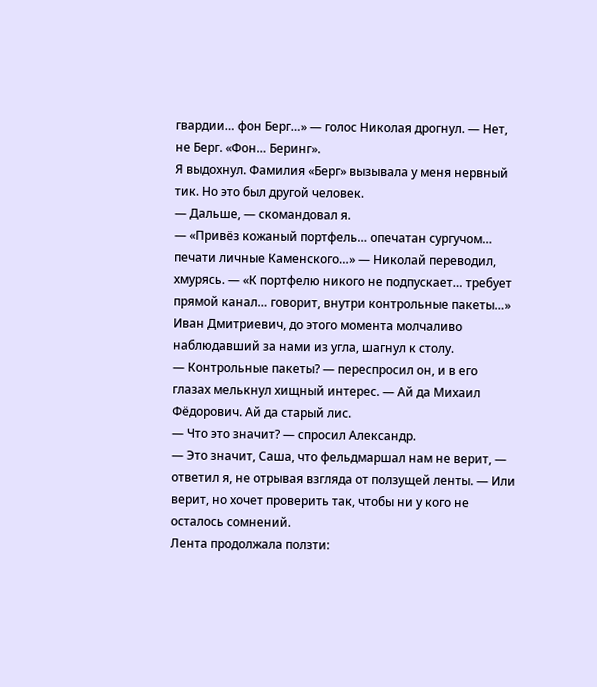гвардии… фон Берг…» — голос Николая дрогнул. — Нет, не Берг. «Фон… Беринг».
Я выдохнул. Фамилия «Берг» вызывала у меня нервный тик. Но это был другой человек.
— Дальше, — скомандовал я.
— «Привёз кожаный портфель… опечатан сургучом… печати личные Каменского…» — Николай переводил, хмурясь. — «К портфелю никого не подпускает… требует прямой канал… говорит, внутри контрольные пакеты…»
Иван Дмитриевич, до этого момента молчаливо наблюдавший за нами из угла, шагнул к столу.
— Контрольные пакеты? — переспросил он, и в его глазах мелькнул хищный интерес. — Ай да Михаил Фёдорович. Ай да старый лис.
— Что это значит? — спросил Александр.
— Это значит, Саша, что фельдмаршал нам не верит, — ответил я, не отрывая взгляда от ползущей ленты. — Или верит, но хочет проверить так, чтобы ни у кого не осталось сомнений.
Лента продолжала ползти: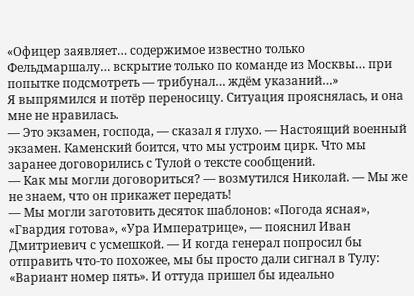«Офицер заявляет… содержимое известно только Фельдмаршалу… вскрытие только по команде из Москвы… при попытке подсмотреть — трибунал… ждём указаний…»
Я выпрямился и потёр переносицу. Ситуация прояснялась, и она мне не нравилась.
— Это экзамен, господа, — сказал я глухо. — Настоящий военный экзамен. Каменский боится, что мы устроим цирк. Что мы заранее договорились с Тулой о тексте сообщений.
— Как мы могли договориться? — возмутился Николай. — Мы же не знаем, что он прикажет передать!
— Мы могли заготовить десяток шаблонов: «Погода ясная», «Гвардия готова», «Ура Императрице», — пояснил Иван Дмитриевич с усмешкой. — И когда генерал попросил бы отправить что-то похожее, мы бы просто дали сигнал в Тулу: «Вариант номер пять». И оттуда пришел бы идеально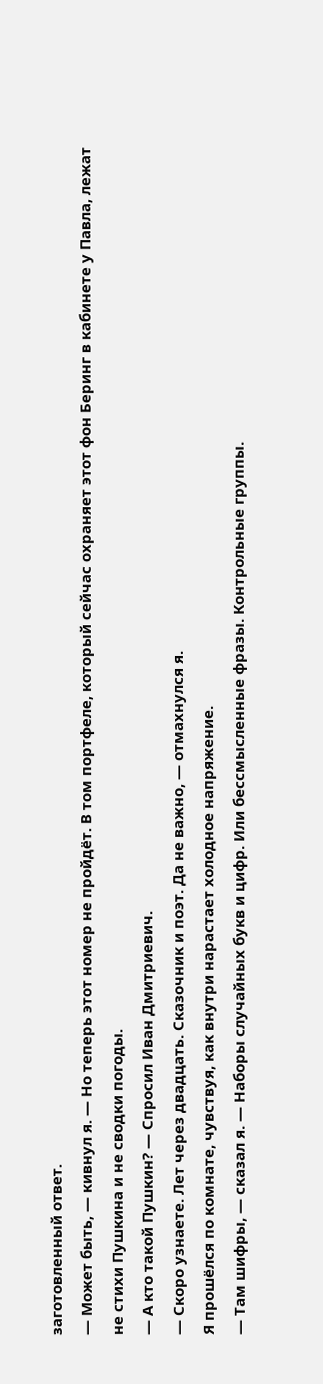заготовленный ответ.
— Может быть, — кивнул я. — Но теперь этот номер не пройдёт. В том портфеле, который сейчас охраняет этот фон Беринг в кабинете у Павла, лежат не стихи Пушкина и не сводки погоды.
— А кто такой Пушкин? — Спросил Иван Дмитриевич.
— Скоро узнаете. Лет через двадцать. Сказочник и поэт. Да не важно, — отмахнулся я.
Я прошёлся по комнате, чувствуя, как внутри нарастает холодное напряжение.
— Там шифры, — сказал я. — Наборы случайных букв и цифр. Или бессмысленные фразы. Контрольные группы.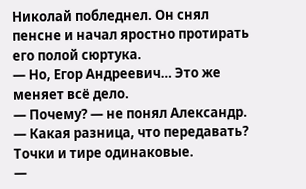Николай побледнел. Он снял пенсне и начал яростно протирать его полой сюртука.
— Но, Егор Андреевич… Это же меняет всё дело.
— Почему? — не понял Александр. — Какая разница, что передавать? Точки и тире одинаковые.
—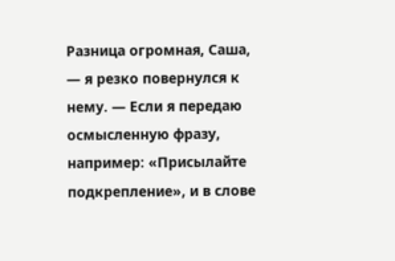Разница огромная, Саша, — я резко повернулся к нему. — Если я передаю осмысленную фразу, например: «Присылайте подкрепление», и в слове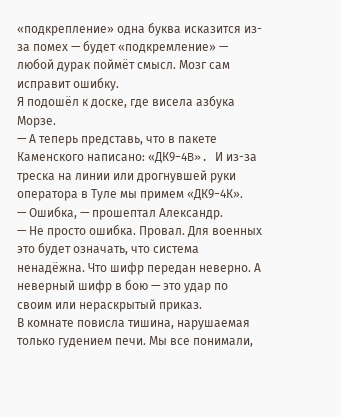«подкрепление» одна буква исказится из-за помех — будет «подкремление» — любой дурак поймёт смысл. Мозг сам исправит ошибку.
Я подошёл к доске, где висела азбука Морзе.
— А теперь представь, что в пакете Каменского написано: «ДК9−4B». И из-за треска на линии или дрогнувшей руки оператора в Туле мы примем «ДК9−4К».
— Ошибка, — прошептал Александр.
— Не просто ошибка. Провал. Для военных это будет означать, что система ненадёжна. Что шифр передан неверно. А неверный шифр в бою — это удар по своим или нераскрытый приказ.
В комнате повисла тишина, нарушаемая только гудением печи. Мы все понимали,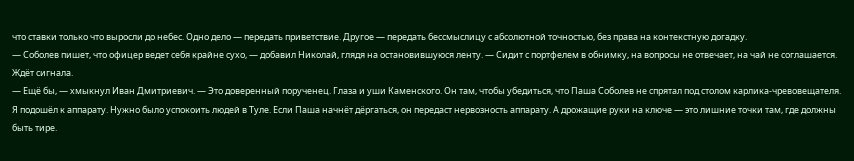что ставки только что выросли до небес. Одно дело — передать приветствие. Другое — передать бессмыслицу с абсолютной точностью, без права на контекстную догадку.
— Соболев пишет, что офицер ведет себя крайне сухо, — добавил Николай, глядя на остановившуюся ленту. — Сидит с портфелем в обнимку, на вопросы не отвечает, на чай не соглашается. Ждёт сигнала.
— Ещё бы, — хмыкнул Иван Дмитриевич. — Это доверенный порученец. Глаза и уши Каменского. Он там, чтобы убедиться, что Паша Соболев не спрятал под столом карлика-чревовещателя.
Я подошёл к аппарату. Нужно было успокоить людей в Туле. Если Паша начнёт дёргаться, он передаст нервозность аппарату. А дрожащие руки на ключе — это лишние точки там, где должны быть тире.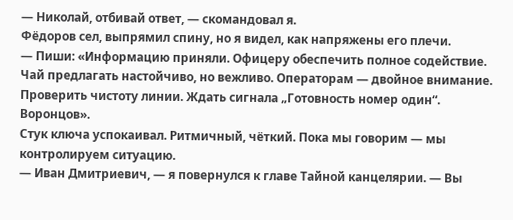— Николай, отбивай ответ, — скомандовал я.
Фёдоров сел, выпрямил спину, но я видел, как напряжены его плечи.
— Пиши: «Информацию приняли. Офицеру обеспечить полное содействие. Чай предлагать настойчиво, но вежливо. Операторам — двойное внимание. Проверить чистоту линии. Ждать сигнала „Готовность номер один“. Воронцов».
Стук ключа успокаивал. Ритмичный, чёткий. Пока мы говорим — мы контролируем ситуацию.
— Иван Дмитриевич, — я повернулся к главе Тайной канцелярии. — Вы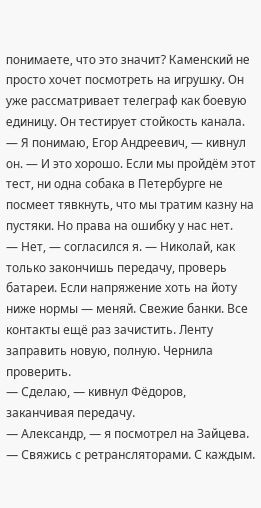понимаете, что это значит? Каменский не просто хочет посмотреть на игрушку. Он уже рассматривает телеграф как боевую единицу. Он тестирует стойкость канала.
— Я понимаю, Егор Андреевич, — кивнул он. — И это хорошо. Если мы пройдём этот тест, ни одна собака в Петербурге не посмеет тявкнуть, что мы тратим казну на пустяки. Но права на ошибку у нас нет.
— Нет, — согласился я. — Николай, как только закончишь передачу, проверь батареи. Если напряжение хоть на йоту ниже нормы — меняй. Свежие банки. Все контакты ещё раз зачистить. Ленту заправить новую, полную. Чернила проверить.
— Сделаю, — кивнул Фёдоров, заканчивая передачу.
— Александр, — я посмотрел на Зайцева. — Свяжись с ретрансляторами. С каждым.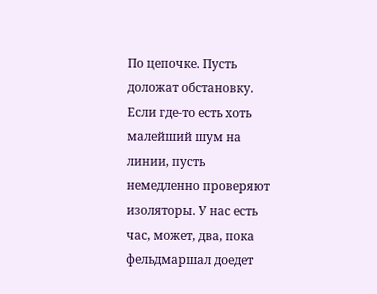По цепочке. Пусть доложат обстановку. Если где-то есть хоть малейший шум на линии, пусть немедленно проверяют изоляторы. У нас есть час, может, два, пока фельдмаршал доедет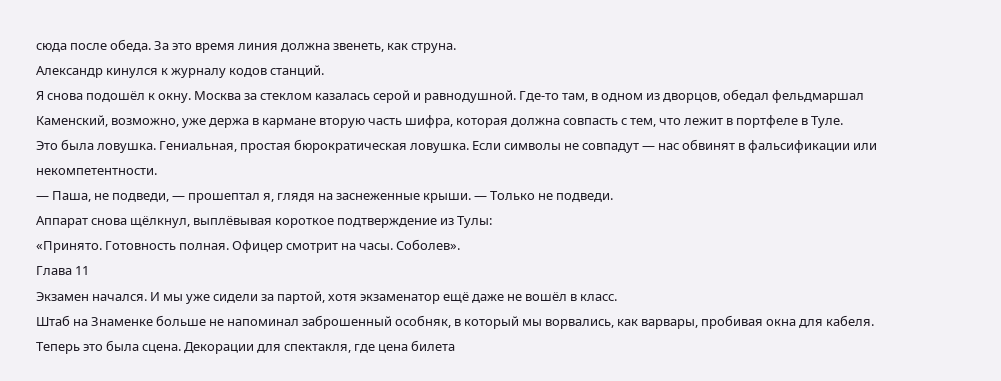сюда после обеда. За это время линия должна звенеть, как струна.
Александр кинулся к журналу кодов станций.
Я снова подошёл к окну. Москва за стеклом казалась серой и равнодушной. Где-то там, в одном из дворцов, обедал фельдмаршал Каменский, возможно, уже держа в кармане вторую часть шифра, которая должна совпасть с тем, что лежит в портфеле в Туле.
Это была ловушка. Гениальная, простая бюрократическая ловушка. Если символы не совпадут — нас обвинят в фальсификации или некомпетентности.
— Паша, не подведи, — прошептал я, глядя на заснеженные крыши. — Только не подведи.
Аппарат снова щёлкнул, выплёвывая короткое подтверждение из Тулы:
«Принято. Готовность полная. Офицер смотрит на часы. Соболев».
Глава 11
Экзамен начался. И мы уже сидели за партой, хотя экзаменатор ещё даже не вошёл в класс.
Штаб на Знаменке больше не напоминал заброшенный особняк, в который мы ворвались, как варвары, пробивая окна для кабеля. Теперь это была сцена. Декорации для спектакля, где цена билета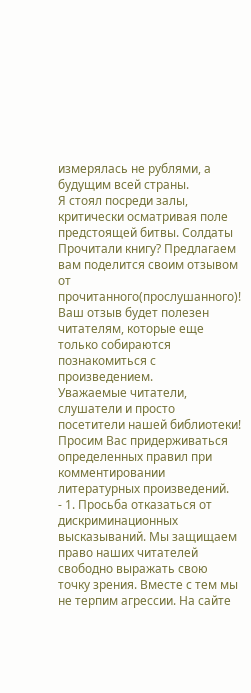измерялась не рублями, а будущим всей страны.
Я стоял посреди залы, критически осматривая поле предстоящей битвы. Солдаты
Прочитали книгу? Предлагаем вам поделится своим отзывом от прочитанного(прослушанного)! Ваш отзыв будет полезен читателям, которые еще только собираются познакомиться с произведением.
Уважаемые читатели, слушатели и просто посетители нашей библиотеки! Просим Вас придерживаться определенных правил при комментировании литературных произведений.
- 1. Просьба отказаться от дискриминационных высказываний. Мы защищаем право наших читателей свободно выражать свою точку зрения. Вместе с тем мы не терпим агрессии. На сайте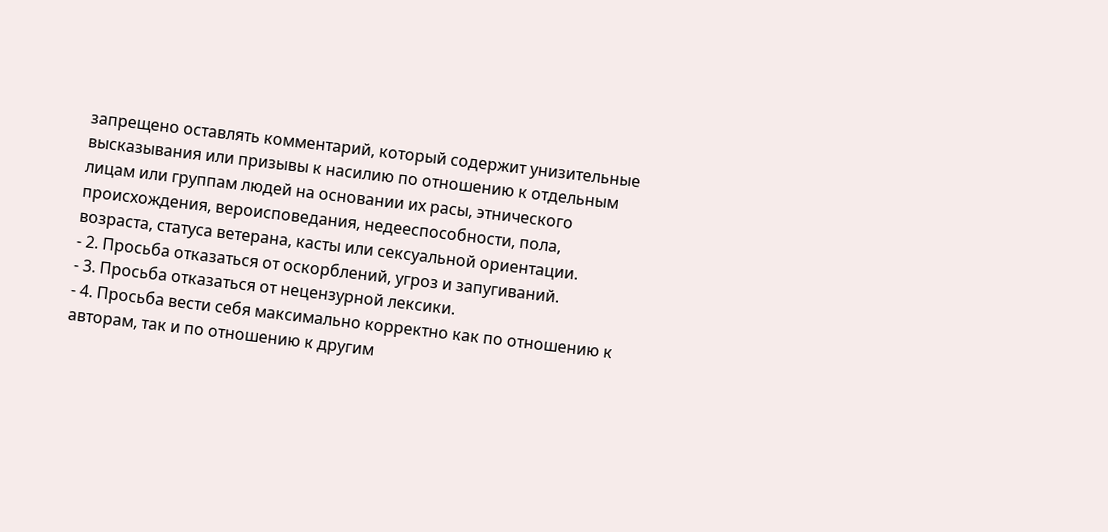запрещено оставлять комментарий, который содержит унизительные высказывания или призывы к насилию по отношению к отдельным лицам или группам людей на основании их расы, этнического происхождения, вероисповедания, недееспособности, пола, возраста, статуса ветерана, касты или сексуальной ориентации.
- 2. Просьба отказаться от оскорблений, угроз и запугиваний.
- 3. Просьба отказаться от нецензурной лексики.
- 4. Просьба вести себя максимально корректно как по отношению к авторам, так и по отношению к другим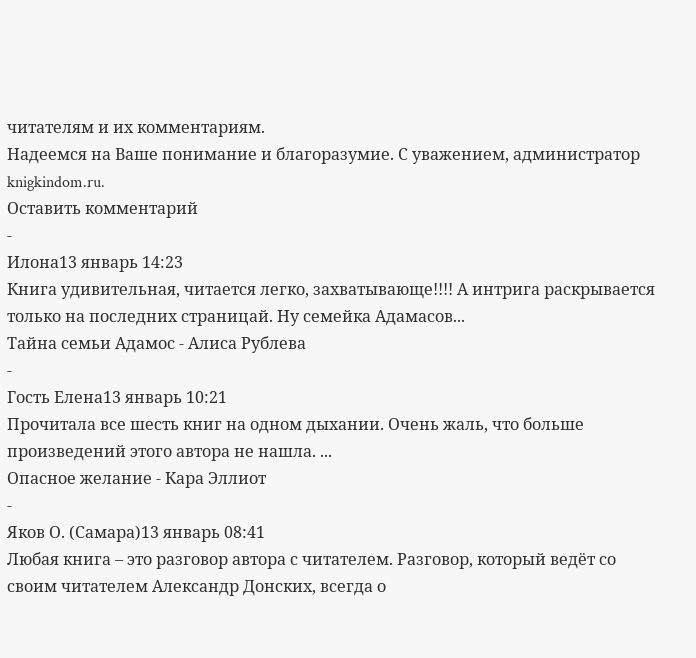читателям и их комментариям.
Надеемся на Ваше понимание и благоразумие. С уважением, администратор knigkindom.ru.
Оставить комментарий
-
Илона13 январь 14:23
Книга удивительная, читается легко, захватывающе!!!! А интрига раскрывается только на последних страницай. Ну семейка Адамасов...
Тайна семьи Адамос - Алиса Рублева
-
Гость Елена13 январь 10:21
Прочитала все шесть книг на одном дыхании. Очень жаль, что больше произведений этого автора не нашла. ...
Опасное желание - Кара Эллиот
-
Яков О. (Самара)13 январь 08:41
Любая книга – это разговор автора с читателем. Разговор, который ведёт со своим читателем Александр Донских, всегда о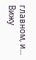главном, и...
Вижу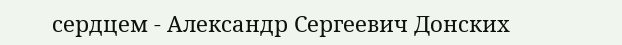сердцем - Александр Сергеевич Донских